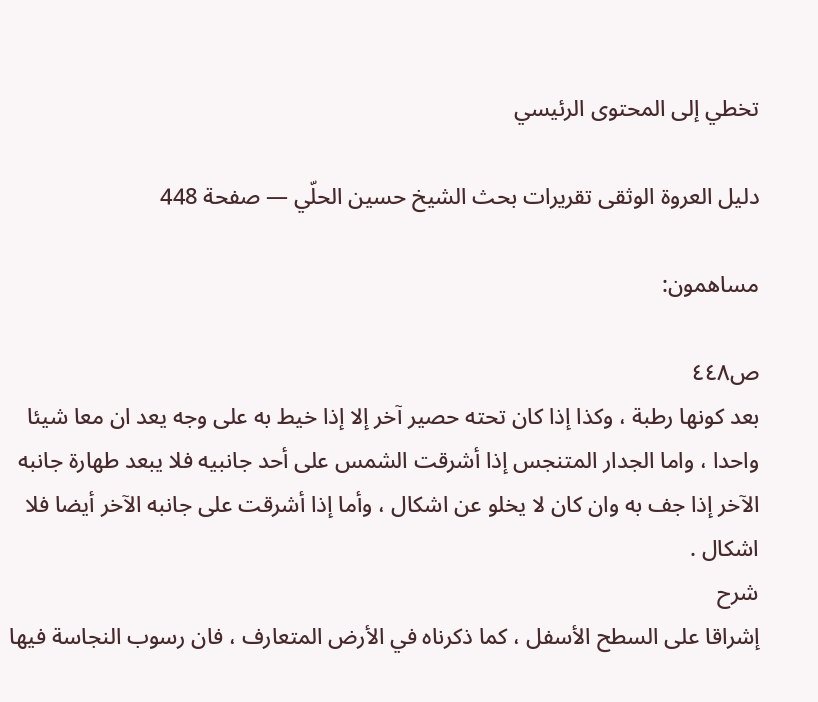تخطي إلى المحتوى الرئيسي

دليل العروة الوثقى تقريرات بحث الشيخ حسين الحلّي — صفحة 448

مساهمون:

ص٤٤٨
بعد كونها رطبة ، وكذا إذا كان تحته حصير آخر إلا إذا خيط به على وجه يعد ان معا شيئا واحدا ، واما الجدار المتنجس إذا أشرقت الشمس على أحد جانبيه فلا يبعد طهارة جانبه الآخر إذا جف به وان كان لا يخلو عن اشكال ، وأما إذا أشرقت على جانبه الآخر أيضا فلا اشكال .
شرح
إشراقا على السطح الأسفل ، كما ذكرناه في الأرض المتعارف ، فان رسوب النجاسة فيها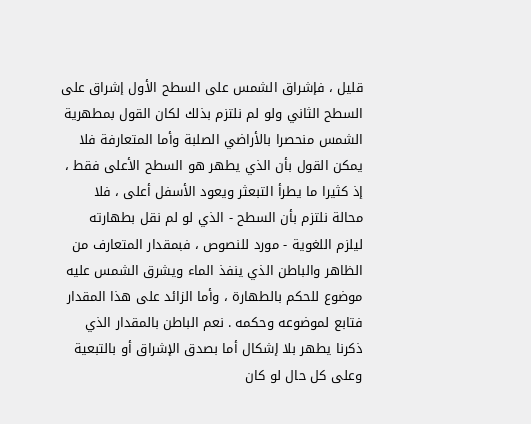قليل ، فإشراق الشمس على السطح الأول إشراق على السطح الثاني ولو لم نلتزم بذلك لكان القول بمطهرية الشمس منحصرا بالأراضي الصلبة وأما المتعارفة فلا يمكن القول بأن الذي يطهر هو السطح الأعلى فقط ، إذ كثيرا ما يطرأ التبعثر ويعود الأسفل أعلى ، فلا محالة نلتزم بأن السطح - الذي لو لم نقل بطهارته ليلزم اللغوية - مورد للنصوص ، فبمقدار المتعارف من الظاهر والباطن الذي ينفذ الماء ويشرق الشمس عليه موضوع للحكم بالطهارة ، وأما الزائد على هذا المقدار فتابع لموضوعه وحكمه . نعم الباطن بالمقدار الذي ذكرنا يطهر بلا إشكال أما بصدق الإشراق أو بالتبعية وعلى كل حال لو كان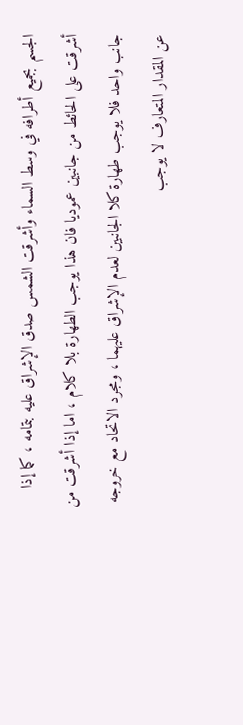الجسم بجميع أطرافه في وسط السماء وأشرقت الشمس صدق الإشراق عليه بتمامه ، كما إذا أشرقت على الحائط من جانبين عموديا فان هذا يوجب الطهارة بلا كلام ، اما إذا أشرقت من جانب واحد فلا يوجب طهارة كلا الجانبين لعدم الإشراق عليهما ، ومجرد الاتحاد مع خروجه عن المقدار المتعارف لا يوجب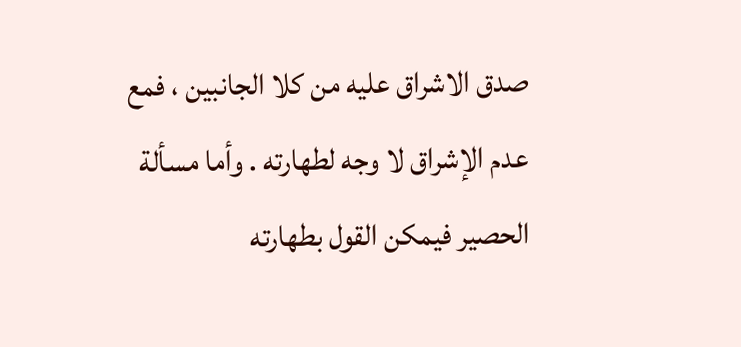صدق الاشراق عليه من كلا الجانبين ، فمع عدم الإشراق لا وجه لطهارته . وأما مسألة الحصير فيمكن القول بطهارته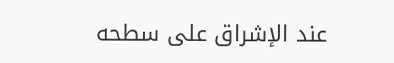عند الإشراق على سطحه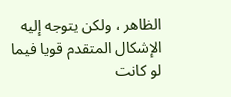الظاهر ، ولكن يتوجه إليه الإشكال المتقدم قويا فيما لو كانت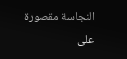النجاسة مقصورة على